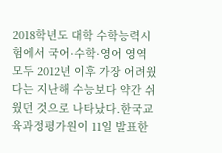2018학년도 대학 수학능력시험에서 국어·수학·영어 영역 모두 2012년 이후 가장 어려웠다는 지난해 수능보다 약간 쉬웠던 것으로 나타났다.한국교육과정평가원이 11일 발표한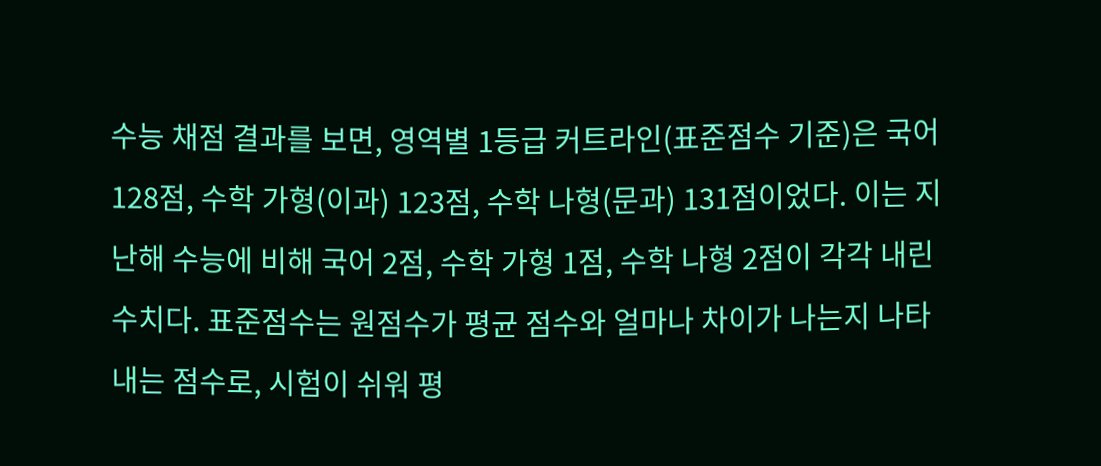수능 채점 결과를 보면, 영역별 1등급 커트라인(표준점수 기준)은 국어 128점, 수학 가형(이과) 123점, 수학 나형(문과) 131점이었다. 이는 지난해 수능에 비해 국어 2점, 수학 가형 1점, 수학 나형 2점이 각각 내린 수치다. 표준점수는 원점수가 평균 점수와 얼마나 차이가 나는지 나타내는 점수로, 시험이 쉬워 평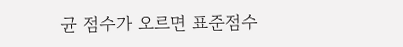균 점수가 오르면 표준점수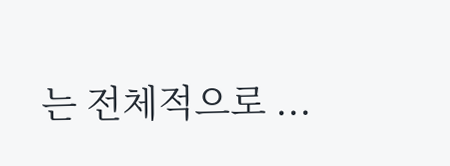는 전체적으로 ...